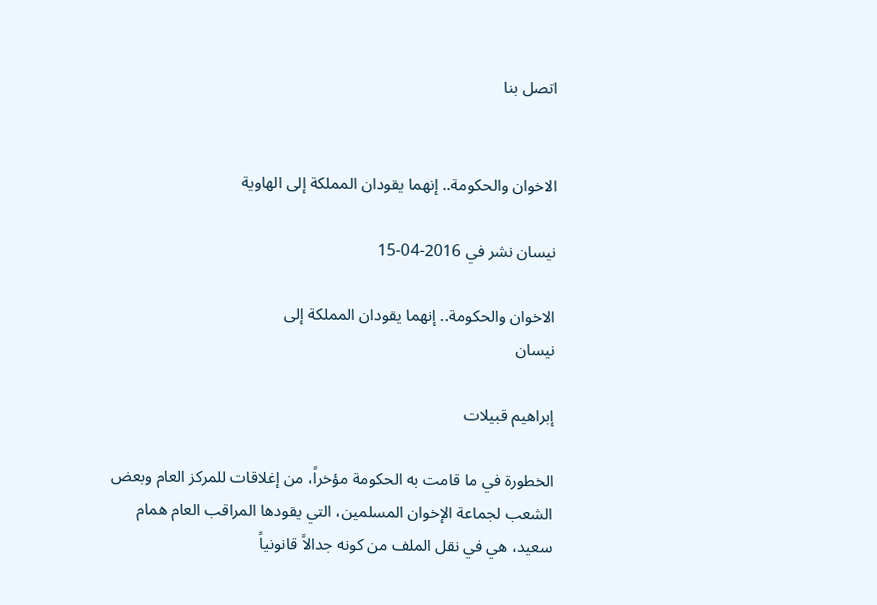اتصل بنا


الاخوان والحكومة.. إنهما يقودان المملكة إلى الهاوية

نيسان نشر في 2016-04-15

الاخوان والحكومة.. إنهما يقودان المملكة إلى
نيسان

إبراهيم قبيلات

الخطورة في ما قامت به الحكومة مؤخراً، من إغلاقات للمركز العام وبعض الشعب لجماعة الإخوان المسلمين، التي يقودها المراقب العام همام سعيد، هي في نقل الملف من كونه جدالاً قانونياً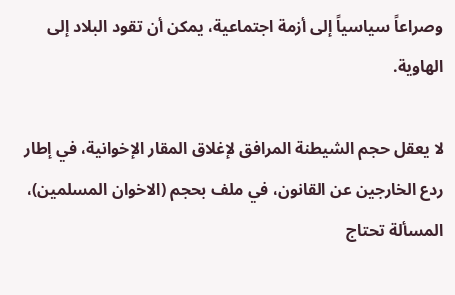وصراعاً سياسياً إلى أزمة اجتماعية، يمكن أن تقود البلاد إلى الهاوية.

لا يعقل حجم الشيطنة المرافق لإغلاق المقار الإخوانية، في إطار ردع الخارجين عن القانون، في ملف بحجم (الاخوان المسلمين)، المسألة تحتاج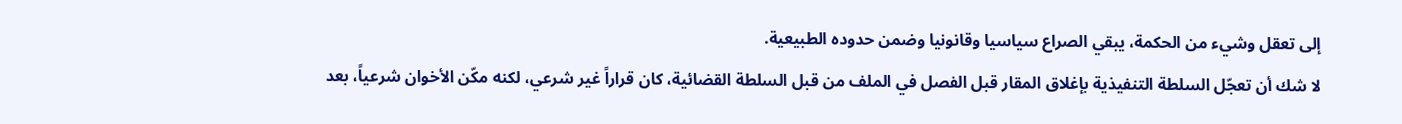إلى تعقل وشيء من الحكمة، يبقي الصراع سياسيا وقانونيا وضمن حدوده الطبيعية.
لا شك أن تعجّل السلطة التنفيذية بإغلاق المقار قبل الفصل في الملف من قبل السلطة القضائية، كان قراراً غير شرعي، لكنه مكّن الأخوان شرعياً، بعد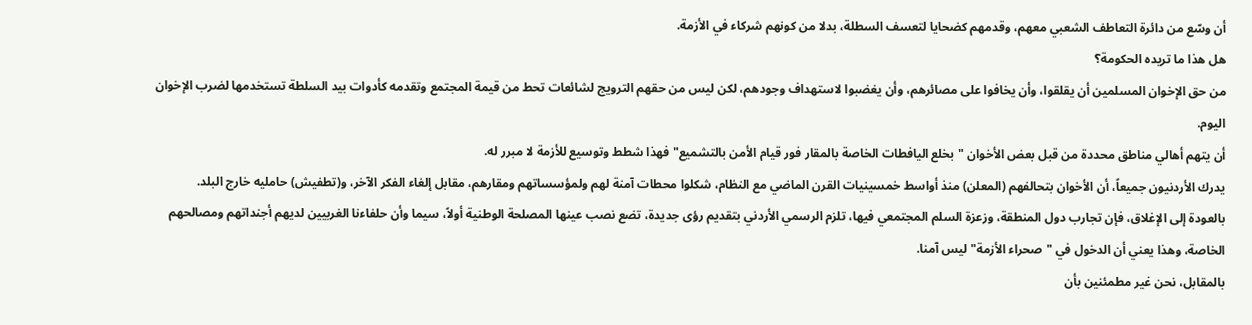أن وسّع من دائرة التعاطف الشعبي معهم، وقدمهم كضحايا لتعسف السطلة، بدلا من كونهم شركاء في الأزمة.
هل هذا ما تريده الحكومة؟
من حق الإخوان المسلمين أن يقلقوا، وأن يخافوا على مصائرهم، وأن يغضبوا لاستهداف وجودهم، لكن ليس من حقهم الترويج لشائعات تحط من قيمة المجتمع وتقدمه كأدوات بيد السلطة تستخدمها لضرب الإخوان اليوم.
أن يتهم أهالي مناطق محددة من قبل بعض الأخوان "بخلع اليافطات الخاصة بالمقار فور قيام الأمن بالتشميع" فهذا شطط وتوسيع للأزمة لا مبرر له.
يدرك الأردنيون جميعاً، أن الأخوان بتحالفهم (المعلن) منذ أواسط خمسينيات القرن الماضي مع النظام، شكلوا محطات آمنة لهم ولمؤسساتهم ومقارهم، مقابل إلغاء الفكر الآخر، و(تطفيش) حامليه خارج البلد.
بالعودة إلى الإغلاق، فإن تجارب دول المنطقة، وزعزة السلم المجتمعي فيها، تلزم الرسمي الأردني بتقديم رؤى جديدة، تضع نصب عينها المصلحة الوطنية أولاً، سيما وأن حلفاءنا الغربيين لديهم أجنداتهم ومصالحهم الخاصة، وهذا يعني أن الدخول في "صحراء الأزمة" ليس آمنا.
بالمقابل، نحن غير مطمئنين بأن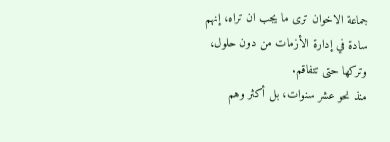جماعة الاخوان ترى ما يجب ان تراه، إنهم سادة في إدارة الأزمات من دون حلول، وتركها حتى تتفاقم.
منذ نحو عشر سنوات، بل أكثر وهم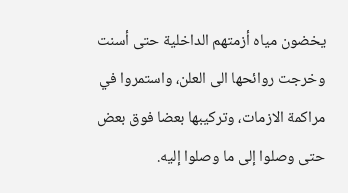يخضون مياه أزمتهم الداخلية حتى أسنت وخرجت روائحها الى العلن، واستمروا في مراكمة الازمات، وتركيبها بعضا فوق بعض حتى وصلوا إلى ما وصلوا إليه.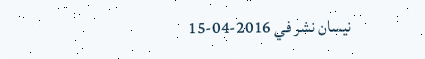نيسان نشر في 2016-04-15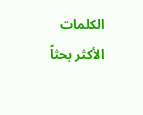الكلمات الأكثر بحثاً